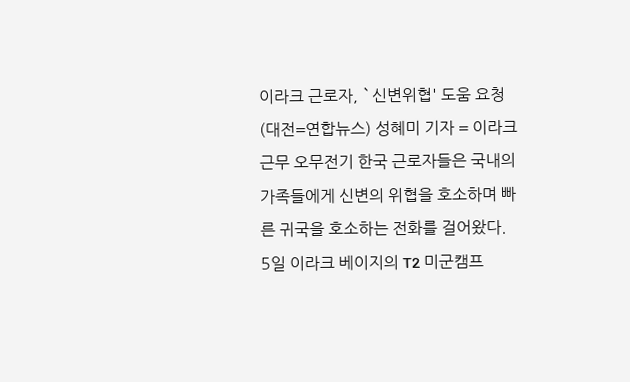이라크 근로자, `신변위협' 도움 요청
(대전=연합뉴스) 성혜미 기자 = 이라크 근무 오무전기 한국 근로자들은 국내의가족들에게 신변의 위협을 호소하며 빠른 귀국을 호소하는 전화를 걸어왔다.
5일 이라크 베이지의 T2 미군캠프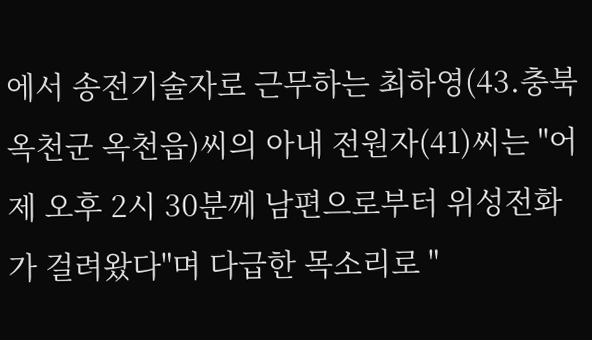에서 송전기술자로 근무하는 최하영(43.충북옥천군 옥천읍)씨의 아내 전원자(41)씨는 "어제 오후 2시 30분께 남편으로부터 위성전화가 걸려왔다"며 다급한 목소리로 "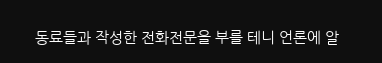동료들과 작성한 전화전문을 부를 테니 언론에 알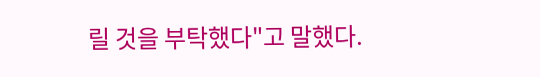릴 것을 부탁했다"고 말했다.